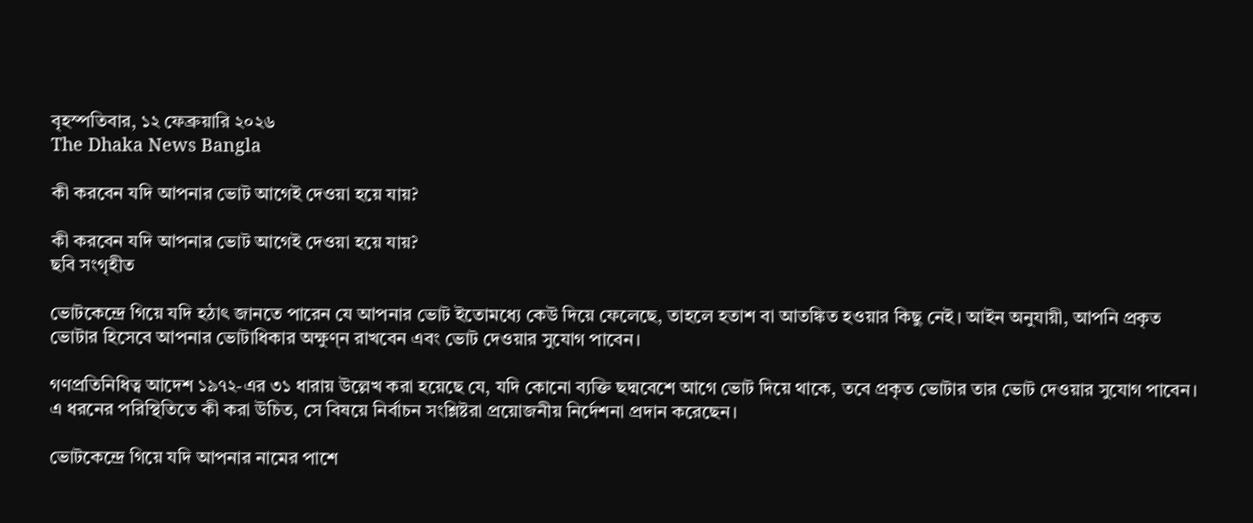বৃহস্পতিবার, ১২ ফেব্রুয়ারি ২০২৬
The Dhaka News Bangla

কী করবেন যদি আপনার ভোট আগেই দেওয়া হয়ে যায়?

কী করবেন যদি আপনার ভোট আগেই দেওয়া হয়ে যায়?
ছবি সংগৃহীত

ভোটকেন্দ্রে গিয়ে যদি হঠাৎ জানতে পারেন যে আপনার ভোট ইতোমধ্যে কেউ দিয়ে ফেলেছে, তাহলে হতাশ বা আতঙ্কিত হওয়ার কিছু নেই। আইন অনুযায়ী, আপনি প্রকৃত ভোটার হিসেবে আপনার ভোটাধিকার অক্ষুণ্ন রাখবেন এবং ভোট দেওয়ার সুযোগ পাবেন।

গণপ্রতিনিধিত্ব আদেশ ১৯৭২-এর ৩১ ধারায় উল্লেখ করা হয়েছে যে, যদি কোনো ব্যক্তি ছদ্মবেশে আগে ভোট দিয়ে থাকে, তবে প্রকৃত ভোটার তার ভোট দেওয়ার সুযোগ পাবেন। এ ধরনের পরিস্থিতিতে কী করা উচিত, সে বিষয়ে নির্বাচন সংশ্লিষ্টরা প্রয়োজনীয় নির্দেশনা প্রদান করেছেন।

ভোটকেন্দ্রে গিয়ে যদি আপনার নামের পাশে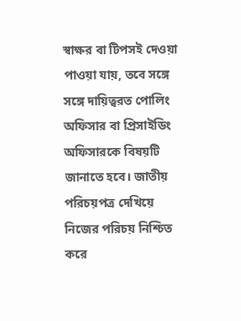স্বাক্ষর বা টিপসই দেওয়া পাওয়া যায়, তবে সঙ্গে সঙ্গে দায়িত্বরত পোলিং অফিসার বা প্রিসাইডিং অফিসারকে বিষয়টি জানাতে হবে। জাতীয় পরিচয়পত্র দেখিয়ে নিজের পরিচয় নিশ্চিত করে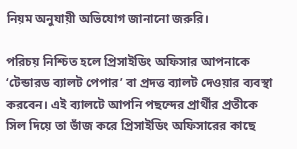নিয়ম অনুযায়ী অভিযোগ জানানো জরুরি।

পরিচয় নিশ্চিত হলে প্রিসাইডিং অফিসার আপনাকে ‘টেন্ডারড ব্যালট পেপার’ বা প্রদত্ত ব্যালট দেওয়ার ব্যবস্থা করবেন। এই ব্যালটে আপনি পছন্দের প্রার্থীর প্রতীকে সিল দিয়ে তা ভাঁজ করে প্রিসাইডিং অফিসারের কাছে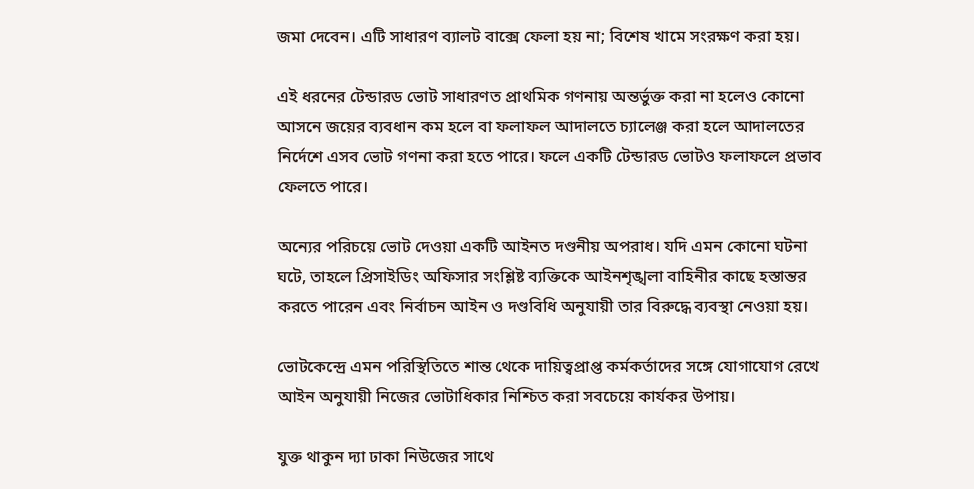জমা দেবেন। এটি সাধারণ ব্যালট বাক্সে ফেলা হয় না; বিশেষ খামে সংরক্ষণ করা হয়।

এই ধরনের টেন্ডারড ভোট সাধারণত প্রাথমিক গণনায় অন্তর্ভুক্ত করা না হলেও কোনো আসনে জয়ের ব্যবধান কম হলে বা ফলাফল আদালতে চ্যালেঞ্জ করা হলে আদালতের নির্দেশে এসব ভোট গণনা করা হতে পারে। ফলে একটি টেন্ডারড ভোটও ফলাফলে প্রভাব ফেলতে পারে।

অন্যের পরিচয়ে ভোট দেওয়া একটি আইনত দণ্ডনীয় অপরাধ। যদি এমন কোনো ঘটনা ঘটে, তাহলে প্রিসাইডিং অফিসার সংশ্লিষ্ট ব্যক্তিকে আইনশৃঙ্খলা বাহিনীর কাছে হস্তান্তর করতে পারেন এবং নির্বাচন আইন ও দণ্ডবিধি অনুযায়ী তার বিরুদ্ধে ব্যবস্থা নেওয়া হয়।

ভোটকেন্দ্রে এমন পরিস্থিতিতে শান্ত থেকে দায়িত্বপ্রাপ্ত কর্মকর্তাদের সঙ্গে যোগাযোগ রেখে আইন অনুযায়ী নিজের ভোটাধিকার নিশ্চিত করা সবচেয়ে কার্যকর উপায়।

যুক্ত থাকুন দ্যা ঢাকা নিউজের সাথে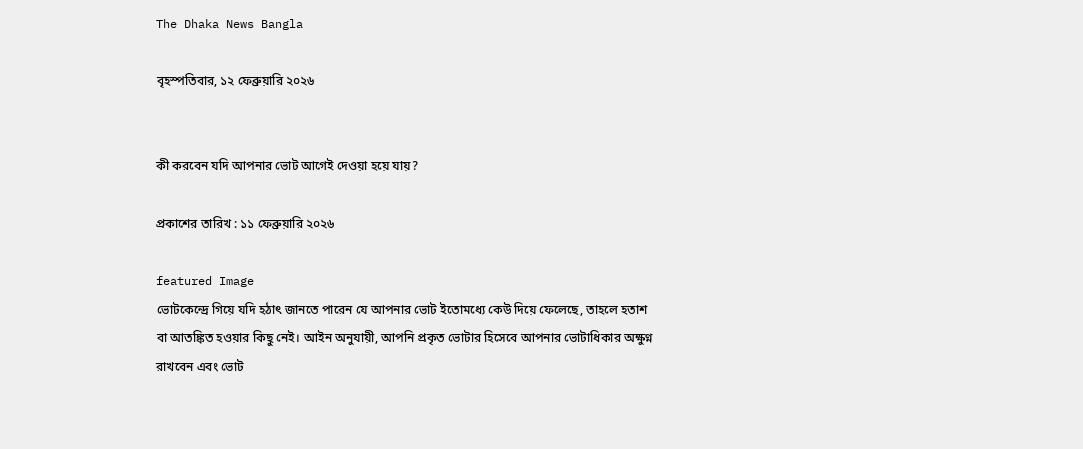The Dhaka News Bangla

বৃহস্পতিবার, ১২ ফেব্রুয়ারি ২০২৬


কী করবেন যদি আপনার ভোট আগেই দেওয়া হয়ে যায়?

প্রকাশের তারিখ : ১১ ফেব্রুয়ারি ২০২৬

featured Image
ভোটকেন্দ্রে গিয়ে যদি হঠাৎ জানতে পারেন যে আপনার ভোট ইতোমধ্যে কেউ দিয়ে ফেলেছে, তাহলে হতাশ বা আতঙ্কিত হওয়ার কিছু নেই। আইন অনুযায়ী, আপনি প্রকৃত ভোটার হিসেবে আপনার ভোটাধিকার অক্ষুণ্ন রাখবেন এবং ভোট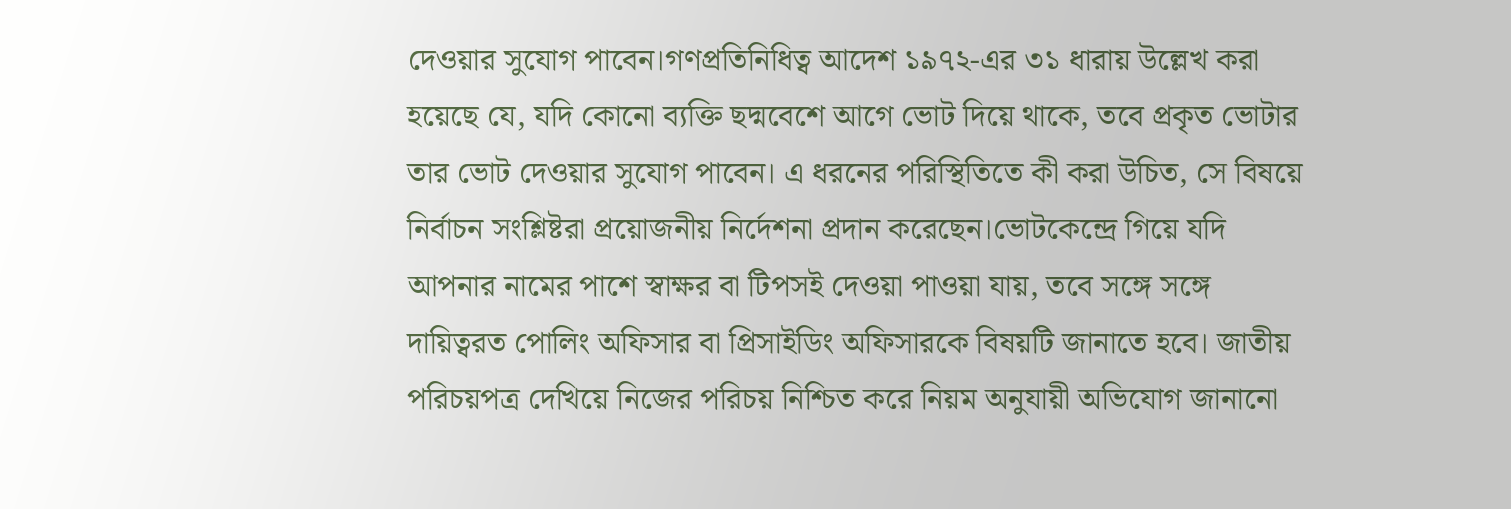দেওয়ার সুযোগ পাবেন।গণপ্রতিনিধিত্ব আদেশ ১৯৭২-এর ৩১ ধারায় উল্লেখ করা হয়েছে যে, যদি কোনো ব্যক্তি ছদ্মবেশে আগে ভোট দিয়ে থাকে, তবে প্রকৃত ভোটার তার ভোট দেওয়ার সুযোগ পাবেন। এ ধরনের পরিস্থিতিতে কী করা উচিত, সে বিষয়ে নির্বাচন সংশ্লিষ্টরা প্রয়োজনীয় নির্দেশনা প্রদান করেছেন।ভোটকেন্দ্রে গিয়ে যদি আপনার নামের পাশে স্বাক্ষর বা টিপসই দেওয়া পাওয়া যায়, তবে সঙ্গে সঙ্গে দায়িত্বরত পোলিং অফিসার বা প্রিসাইডিং অফিসারকে বিষয়টি জানাতে হবে। জাতীয় পরিচয়পত্র দেখিয়ে নিজের পরিচয় নিশ্চিত করে নিয়ম অনুযায়ী অভিযোগ জানানো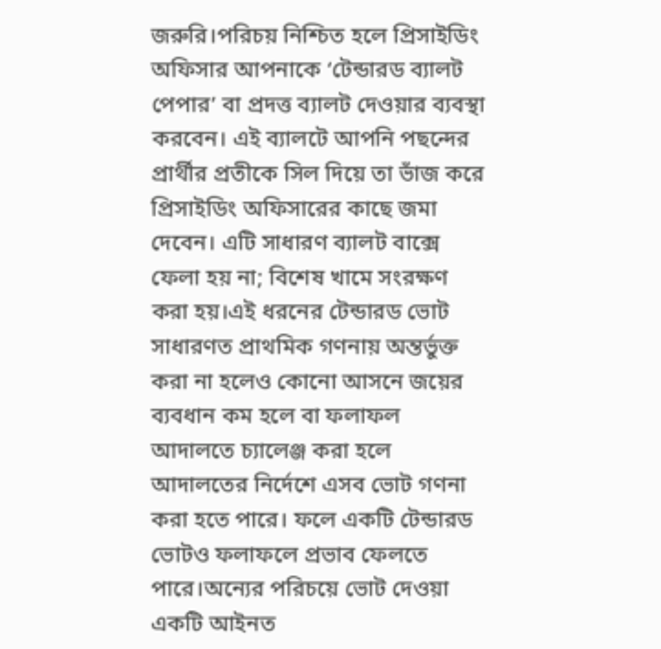জরুরি।পরিচয় নিশ্চিত হলে প্রিসাইডিং অফিসার আপনাকে ‘টেন্ডারড ব্যালট পেপার’ বা প্রদত্ত ব্যালট দেওয়ার ব্যবস্থা করবেন। এই ব্যালটে আপনি পছন্দের প্রার্থীর প্রতীকে সিল দিয়ে তা ভাঁজ করে প্রিসাইডিং অফিসারের কাছে জমা দেবেন। এটি সাধারণ ব্যালট বাক্সে ফেলা হয় না; বিশেষ খামে সংরক্ষণ করা হয়।এই ধরনের টেন্ডারড ভোট সাধারণত প্রাথমিক গণনায় অন্তর্ভুক্ত করা না হলেও কোনো আসনে জয়ের ব্যবধান কম হলে বা ফলাফল আদালতে চ্যালেঞ্জ করা হলে আদালতের নির্দেশে এসব ভোট গণনা করা হতে পারে। ফলে একটি টেন্ডারড ভোটও ফলাফলে প্রভাব ফেলতে পারে।অন্যের পরিচয়ে ভোট দেওয়া একটি আইনত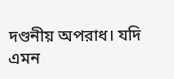দণ্ডনীয় অপরাধ। যদি এমন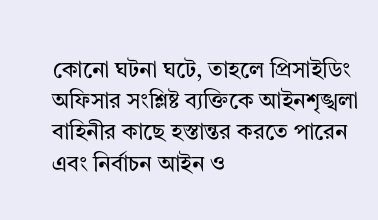কোনো ঘটনা ঘটে, তাহলে প্রিসাইডিং অফিসার সংশ্লিষ্ট ব্যক্তিকে আইনশৃঙ্খলা বাহিনীর কাছে হস্তান্তর করতে পারেন এবং নির্বাচন আইন ও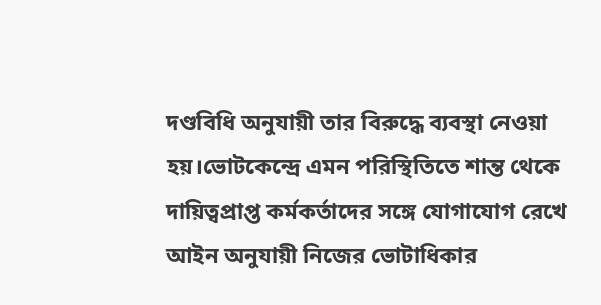দণ্ডবিধি অনুযায়ী তার বিরুদ্ধে ব্যবস্থা নেওয়া হয়।ভোটকেন্দ্রে এমন পরিস্থিতিতে শান্ত থেকে দায়িত্বপ্রাপ্ত কর্মকর্তাদের সঙ্গে যোগাযোগ রেখে আইন অনুযায়ী নিজের ভোটাধিকার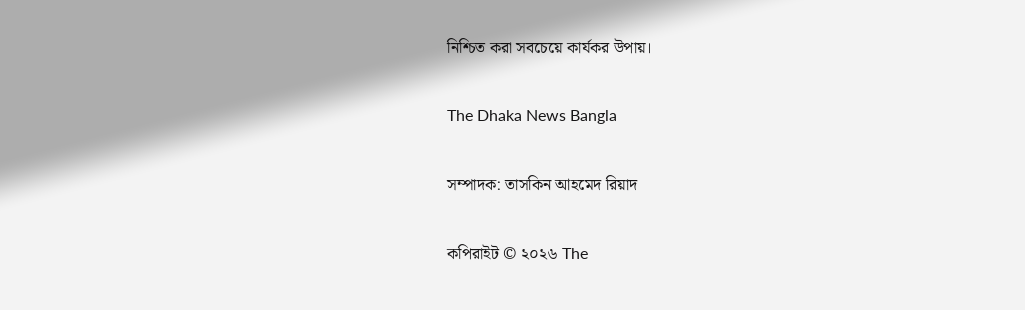নিশ্চিত করা সবচেয়ে কার্যকর উপায়।

The Dhaka News Bangla

সম্পাদক: তাসকিন আহমেদ রিয়াদ

কপিরাইট © ২০২৬ The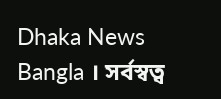Dhaka News Bangla । সর্বস্বত্ব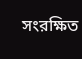সংরক্ষিত